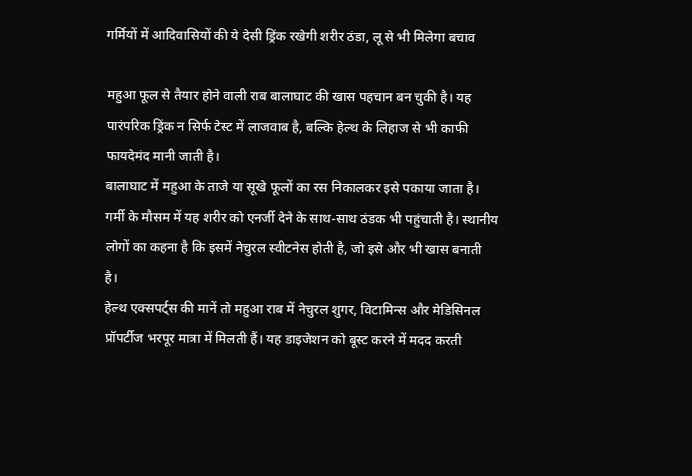गर्मियों में आदिवासियों की ये देसी ड्रिंक रखेगी शरीर ठंडा, लू से भी मिलेगा बचाव

महुआ फूल से तैयार होने वाली राब बालाघाट की खास पहचान बन चुकी है। यह पारंपरिक ड्रिंक न सिर्फ टेस्ट में लाजवाब है, बल्कि हेल्थ के लिहाज से भी काफी फायदेमंद मानी जाती है।
बालाघाट में महुआ के ताजे या सूखे फूलों का रस निकालकर इसे पकाया जाता है। गर्मी के मौसम में यह शरीर को एनर्जी देने के साथ-साथ ठंडक भी पहुंचाती है। स्थानीय लोगों का कहना है कि इसमें नेचुरल स्वीटनेस होती है, जो इसे और भी खास बनाती है।
हेल्थ एक्सपर्ट्स की मानें तो महुआ राब में नेचुरल शुगर, विटामिन्स और मेडिसिनल प्रॉपर्टीज भरपूर मात्रा में मिलती हैं। यह डाइजेशन को बूस्ट करने में मदद करती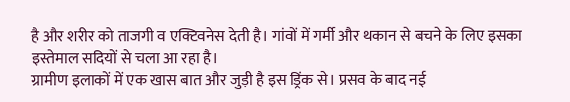है और शरीर को ताजगी व एक्टिवनेस देती है। गांवों में गर्मी और थकान से बचने के लिए इसका इस्तेमाल सदियों से चला आ रहा है।
ग्रामीण इलाकों में एक खास बात और जुड़ी है इस ड्रिंक से। प्रसव के बाद नई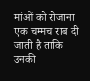मांओं को रोजाना एक चम्मच राब दी जाती है ताकि उनकी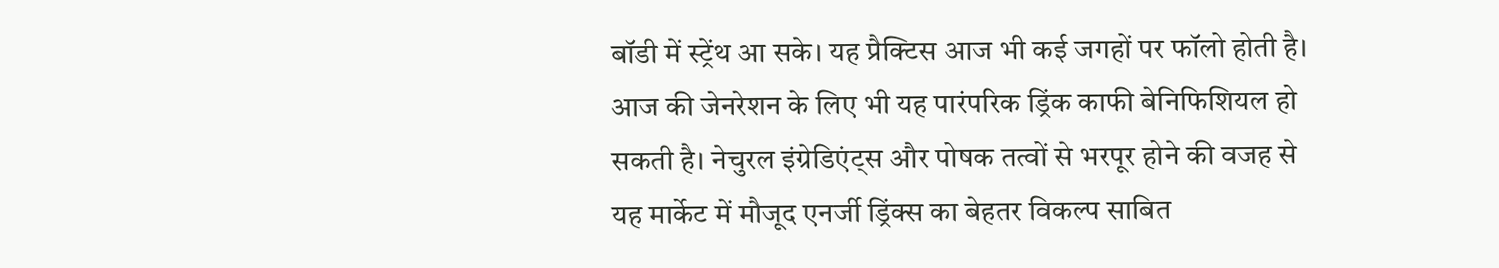बॉडी में स्ट्रेंथ आ सके। यह प्रैक्टिस आज भी कई जगहों पर फॉलो होती है।
आज की जेनरेशन के लिए भी यह पारंपरिक ड्रिंक काफी बेनिफिशियल हो सकती है। नेचुरल इंग्रेडिएंट्स और पोषक तत्वों से भरपूर होने की वजह से यह मार्केट में मौजूद एनर्जी ड्रिंक्स का बेहतर विकल्प साबित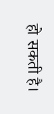हो सकती है।